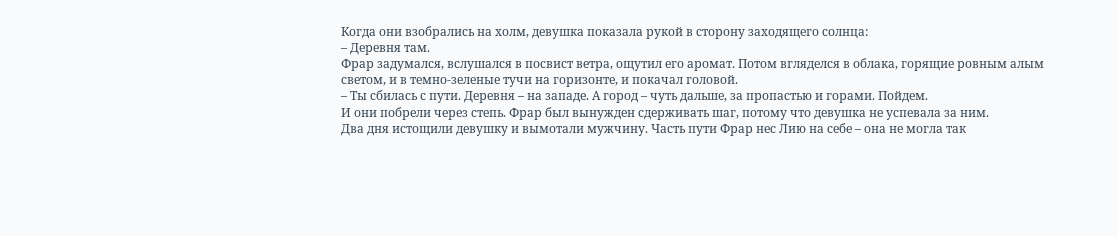Когда они взобрались на холм, девушка показала рукой в сторону заходящего солнца:
– Деревня там.
Фрар задумался, вслушался в посвист ветра, ощутил его аромат. Потом вгляделся в облака, горящие ровным алым светом, и в темно-зеленые тучи на горизонте, и покачал головой.
– Ты сбилась с пути. Деревня – на западе. А город – чуть дальше, за пропастью и горами. Пойдем.
И они побрели через степь. Фрар был вынужден сдерживать шаг, потому что девушка не успевала за ним.
Два дня истощили девушку и вымотали мужчину. Часть пути Фрар нес Лию на себе – она не могла так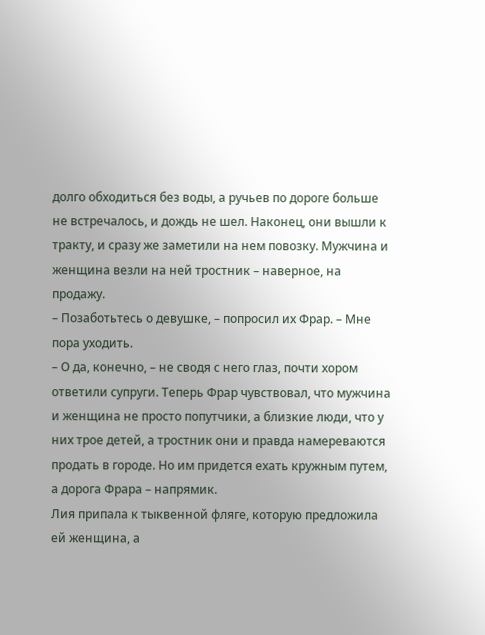долго обходиться без воды, а ручьев по дороге больше не встречалось, и дождь не шел. Наконец, они вышли к тракту, и сразу же заметили на нем повозку. Мужчина и женщина везли на ней тростник – наверное, на продажу.
– Позаботьтесь о девушке, – попросил их Фрар. – Мне пора уходить.
– О да, конечно, – не сводя с него глаз, почти хором ответили супруги. Теперь Фрар чувствовал, что мужчина и женщина не просто попутчики, а близкие люди, что у них трое детей, а тростник они и правда намереваются продать в городе. Но им придется ехать кружным путем, а дорога Фрара – напрямик.
Лия припала к тыквенной фляге, которую предложила ей женщина, а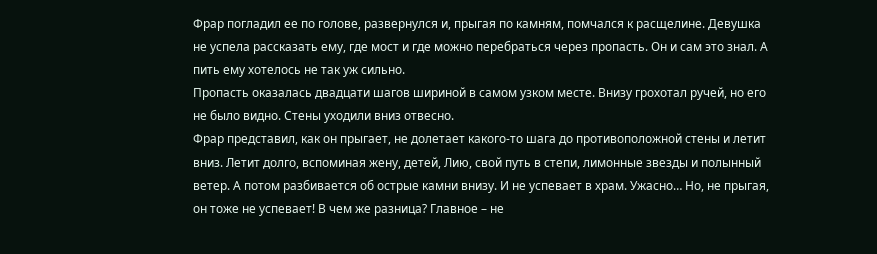Фрар погладил ее по голове, развернулся и, прыгая по камням, помчался к расщелине. Девушка не успела рассказать ему, где мост и где можно перебраться через пропасть. Он и сам это знал. А пить ему хотелось не так уж сильно.
Пропасть оказалась двадцати шагов шириной в самом узком месте. Внизу грохотал ручей, но его не было видно. Стены уходили вниз отвесно.
Фрар представил, как он прыгает, не долетает какого-то шага до противоположной стены и летит вниз. Летит долго, вспоминая жену, детей, Лию, свой путь в степи, лимонные звезды и полынный ветер. А потом разбивается об острые камни внизу. И не успевает в храм. Ужасно… Но, не прыгая, он тоже не успевает! В чем же разница? Главное – не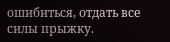ошибиться, отдать все силы прыжку.